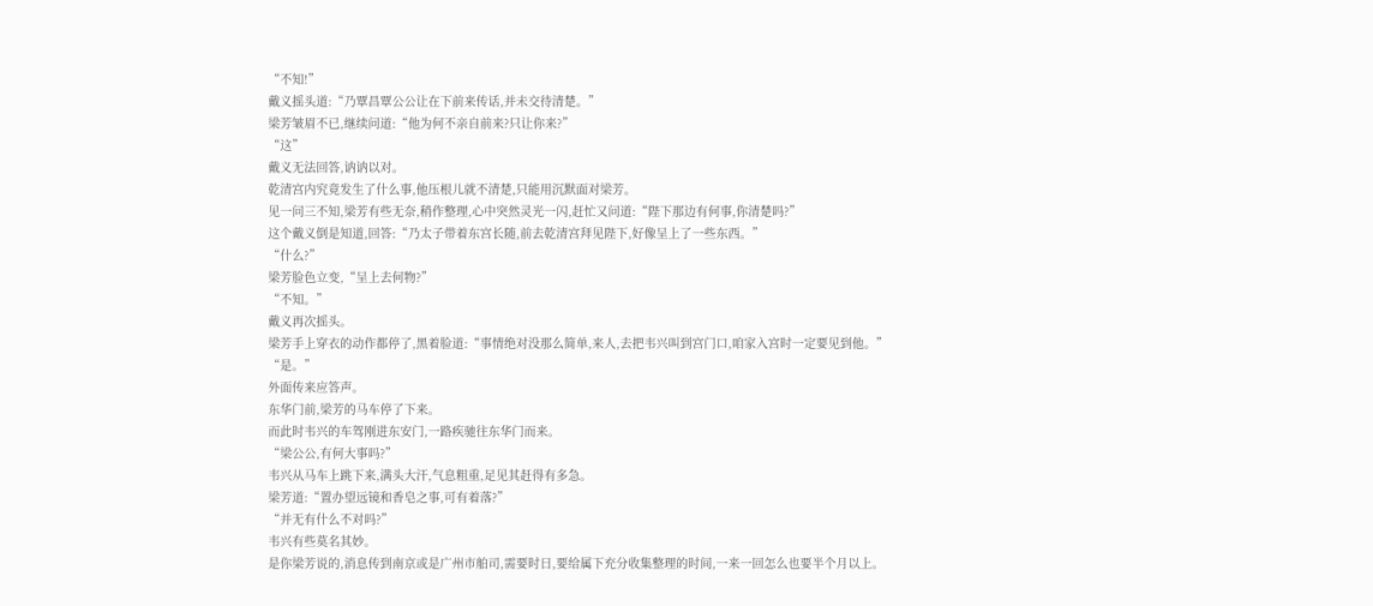“不知!”
戴义摇头道:“乃覃昌覃公公让在下前来传话,并未交待清楚。”
梁芳皱眉不已,继续问道:“他为何不亲自前来?只让你来?”
“这”
戴义无法回答,讷讷以对。
乾清宫内究竟发生了什么事,他压根儿就不清楚,只能用沉默面对梁芳。
见一问三不知,梁芳有些无奈,稍作整理,心中突然灵光一闪,赶忙又问道:“陛下那边有何事,你清楚吗?”
这个戴义倒是知道,回答:“乃太子带着东宫长随,前去乾清宫拜见陛下,好像呈上了一些东西。”
“什么?”
梁芳脸色立变,“呈上去何物?”
“不知。”
戴义再次摇头。
梁芳手上穿衣的动作都停了,黑着脸道:“事情绝对没那么简单,来人,去把韦兴叫到宫门口,咱家入宫时一定要见到他。”
“是。”
外面传来应答声。
东华门前,梁芳的马车停了下来。
而此时韦兴的车驾刚进东安门,一路疾驰往东华门而来。
“梁公公,有何大事吗?”
韦兴从马车上跳下来,满头大汗,气息粗重,足见其赶得有多急。
梁芳道:“置办望远镜和香皂之事,可有着落?”
“并无有什么不对吗?”
韦兴有些莫名其妙。
是你梁芳说的,消息传到南京或是广州市舶司,需要时日,要给属下充分收集整理的时间,一来一回怎么也要半个月以上。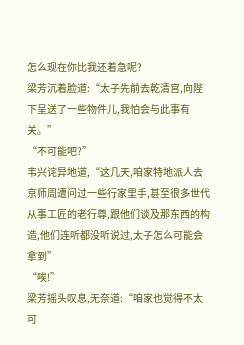怎么现在你比我还着急呢?
梁芳沉着脸道:“太子先前去乾清宫,向陛下呈送了一些物件儿,我怕会与此事有关。”
“不可能吧?”
韦兴诧异地道,“这几天,咱家特地派人去京师周遭问过一些行家里手,甚至很多世代从事工匠的老行尊,跟他们谈及那东西的构造,他们连听都没听说过,太子怎么可能会拿到”
“唉!”
梁芳摇头叹息,无奈道:“咱家也觉得不太可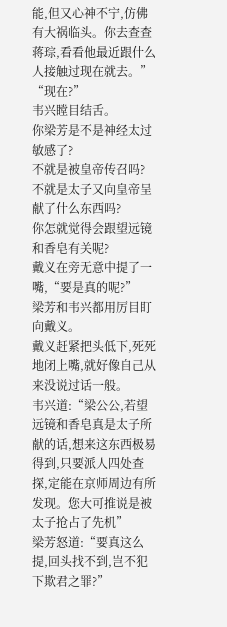能,但又心神不宁,仿佛有大祸临头。你去查查蒋琮,看看他最近跟什么人接触过现在就去。”
“现在?”
韦兴瞠目结舌。
你梁芳是不是神经太过敏感了?
不就是被皇帝传召吗?
不就是太子又向皇帝呈献了什么东西吗?
你怎就觉得会跟望远镜和香皂有关呢?
戴义在旁无意中提了一嘴,“要是真的呢?”
梁芳和韦兴都用厉目盯向戴义。
戴义赶紧把头低下,死死地闭上嘴,就好像自己从来没说过话一般。
韦兴道:“梁公公,若望远镜和香皂真是太子所献的话,想来这东西极易得到,只要派人四处查探,定能在京师周边有所发现。您大可推说是被太子抢占了先机”
梁芳怒道:“要真这么提,回头找不到,岂不犯下欺君之罪?”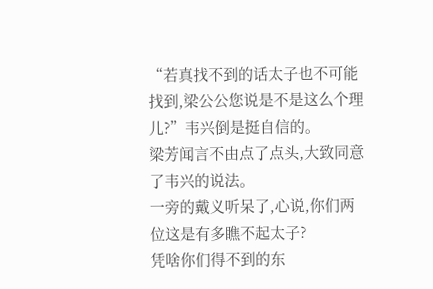“若真找不到的话太子也不可能找到,梁公公您说是不是这么个理儿?”韦兴倒是挺自信的。
梁芳闻言不由点了点头,大致同意了韦兴的说法。
一旁的戴义听呆了,心说,你们两位这是有多瞧不起太子?
凭啥你们得不到的东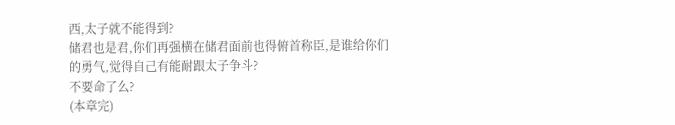西,太子就不能得到?
储君也是君,你们再强横在储君面前也得俯首称臣,是谁给你们的勇气,觉得自己有能耐跟太子争斗?
不要命了么?
(本章完)